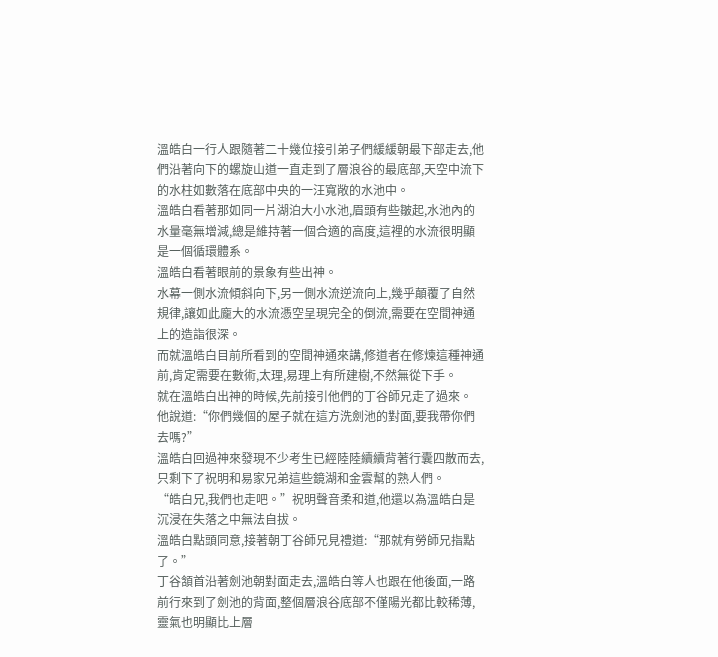溫皓白一行人跟隨著二十幾位接引弟子們緩緩朝最下部走去,他們沿著向下的螺旋山道一直走到了層浪谷的最底部,天空中流下的水柱如數落在底部中央的一汪寬敞的水池中。
溫皓白看著那如同一片湖泊大小水池,眉頭有些皺起,水池內的水量毫無增減,總是維持著一個合適的高度,這裡的水流很明顯是一個循環體系。
溫皓白看著眼前的景象有些出神。
水幕一側水流傾斜向下,另一側水流逆流向上,幾乎顛覆了自然規律,讓如此龐大的水流憑空呈現完全的倒流,需要在空間神通上的造詣很深。
而就溫皓白目前所看到的空間神通來講,修道者在修煉這種神通前,肯定需要在數術,太理,易理上有所建樹,不然無從下手。
就在溫皓白出神的時候,先前接引他們的丁谷師兄走了過來。
他說道:“你們幾個的屋子就在這方洗劍池的對面,要我帶你們去嗎?”
溫皓白回過神來發現不少考生已經陸陸續續背著行囊四散而去,只剩下了祝明和易家兄弟這些鏡湖和金雲幫的熟人們。
“皓白兄,我們也走吧。”祝明聲音柔和道,他還以為溫皓白是沉浸在失落之中無法自拔。
溫皓白點頭同意,接著朝丁谷師兄見禮道:“那就有勞師兄指點了。”
丁谷頷首沿著劍池朝對面走去,溫皓白等人也跟在他後面,一路前行來到了劍池的背面,整個層浪谷底部不僅陽光都比較稀薄,靈氣也明顯比上層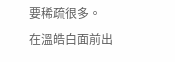要稀疏很多。
在溫皓白面前出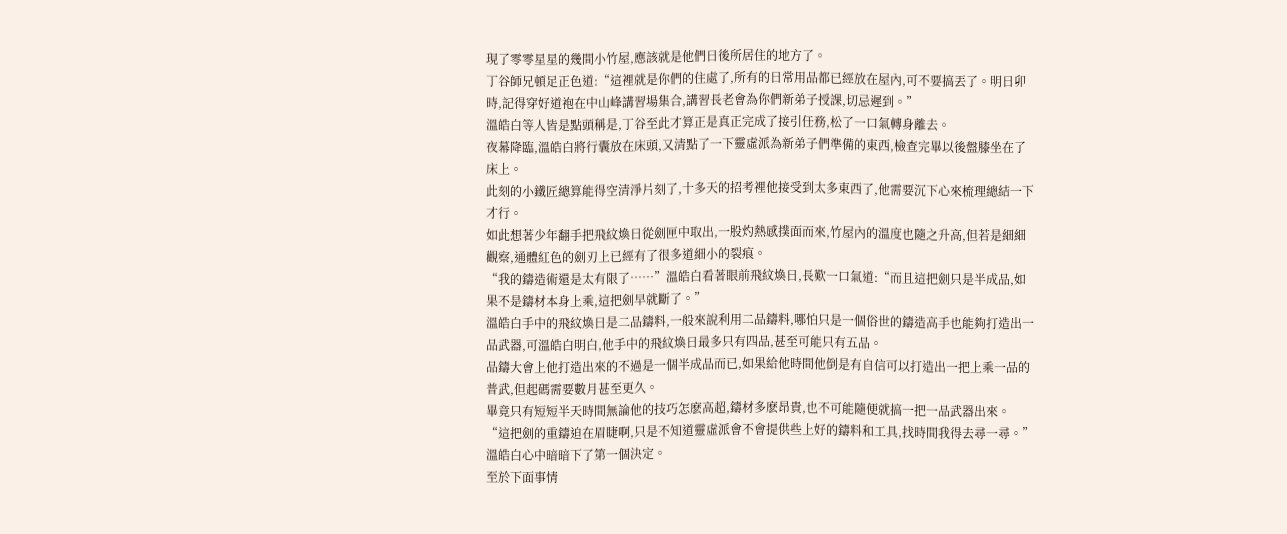現了零零星星的幾間小竹屋,應該就是他們日後所居住的地方了。
丁谷師兄頓足正色道:“這裡就是你們的住處了,所有的日常用品都已經放在屋內,可不要搞丟了。明日卯時,記得穿好道袍在中山峰講習場集合,講習長老會為你們新弟子授課,切忌遲到。”
溫皓白等人皆是點頭稱是,丁谷至此才算正是真正完成了接引任務,松了一口氣轉身離去。
夜幕降臨,溫皓白將行囊放在床頭,又清點了一下靈虛派為新弟子們準備的東西,檢查完畢以後盤膝坐在了床上。
此刻的小鐵匠總算能得空清淨片刻了,十多天的招考裡他接受到太多東西了,他需要沉下心來梳理總結一下才行。
如此想著少年翻手把飛紋煥日從劍匣中取出,一股灼熱感撲面而來,竹屋內的溫度也隨之升高,但若是細細觀察,通體紅色的劍刃上已經有了很多道細小的裂痕。
“我的鑄造術還是太有限了……”溫皓白看著眼前飛紋煥日,長歎一口氣道:“而且這把劍只是半成品,如果不是鑄材本身上乘,這把劍早就斷了。”
溫皓白手中的飛紋煥日是二品鑄料,一般來說利用二品鑄料,哪怕只是一個俗世的鑄造高手也能夠打造出一品武器,可溫皓白明白,他手中的飛紋煥日最多只有四品,甚至可能只有五品。
品鑄大會上他打造出來的不過是一個半成品而已,如果給他時間他倒是有自信可以打造出一把上乘一品的普武,但起碼需要數月甚至更久。
畢竟只有短短半天時間無論他的技巧怎麽高超,鑄材多麽昂貴,也不可能隨便就搞一把一品武器出來。
“這把劍的重鑄迫在眉睫啊,只是不知道靈虛派會不會提供些上好的鑄料和工具,找時間我得去尋一尋。”溫皓白心中暗暗下了第一個決定。
至於下面事情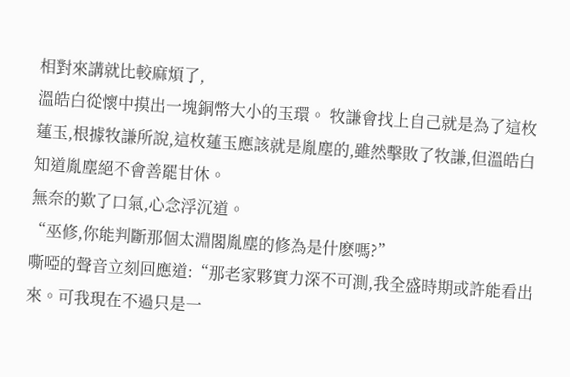相對來講就比較麻煩了,
溫皓白從懷中摸出一塊銅幣大小的玉環。 牧謙會找上自己就是為了這枚蓮玉,根據牧謙所說,這枚蓮玉應該就是胤塵的,雖然擊敗了牧謙,但溫皓白知道胤塵絕不會善罷甘休。
無奈的歎了口氣,心念浮沉道。
“巫修,你能判斷那個太淵閣胤塵的修為是什麽嗎?”
嘶啞的聲音立刻回應道:“那老家夥實力深不可測,我全盛時期或許能看出來。可我現在不過只是一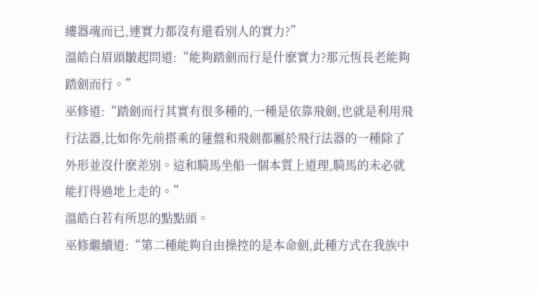縷器魂而已,連實力都沒有還看別人的實力?”
溫皓白眉頭皺起問道:“能夠踏劍而行是什麽實力?那元恆長老能夠踏劍而行。”
巫修道:“踏劍而行其實有很多種的,一種是依靠飛劍,也就是利用飛行法器,比如你先前搭乘的蓮盤和飛劍都屬於飛行法器的一種除了外形並沒什麽差別。這和騎馬坐船一個本質上道理,騎馬的未必就能打得過地上走的。”
溫皓白若有所思的點點頭。
巫修繼續道:“第二種能夠自由操控的是本命劍,此種方式在我族中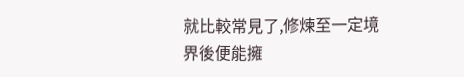就比較常見了,修煉至一定境界後便能擁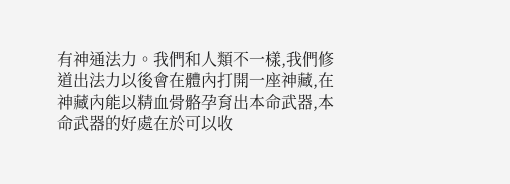有神通法力。我們和人類不一樣,我們修道出法力以後會在體內打開一座神藏,在神藏內能以精血骨骼孕育出本命武器,本命武器的好處在於可以收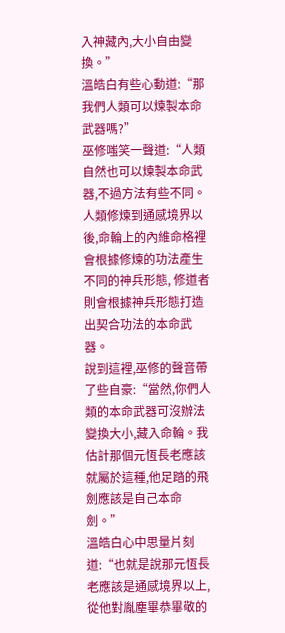入神藏內,大小自由變換。”
溫皓白有些心動道:“那我們人類可以煉製本命武器嗎?”
巫修嗤笑一聲道:“人類自然也可以煉製本命武器,不過方法有些不同。人類修煉到通感境界以後,命輪上的內維命格裡會根據修煉的功法產生不同的神兵形態, 修道者則會根據神兵形態打造出契合功法的本命武器。
說到這裡,巫修的聲音帶了些自豪:“當然,你們人類的本命武器可沒辦法變換大小,藏入命輪。我估計那個元恆長老應該就屬於這種,他足踏的飛劍應該是自己本命劍。”
溫皓白心中思量片刻道:“也就是說那元恆長老應該是通感境界以上,從他對胤塵畢恭畢敬的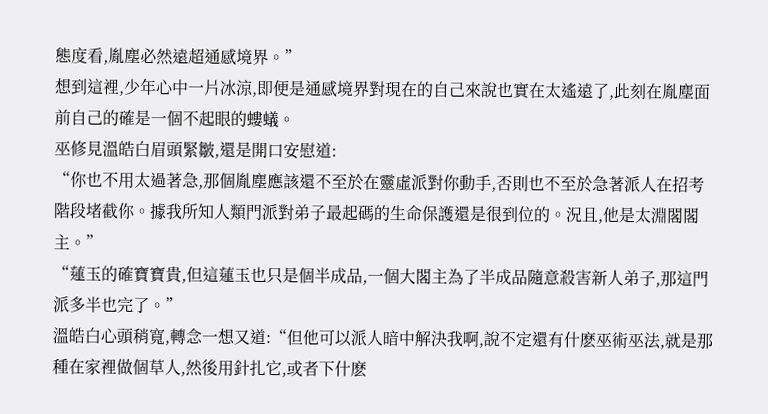態度看,胤塵必然遠超通感境界。”
想到這裡,少年心中一片冰涼,即便是通感境界對現在的自己來說也實在太遙遠了,此刻在胤塵面前自己的確是一個不起眼的螻蟻。
巫修見溫皓白眉頭緊皺,還是開口安慰道:
“你也不用太過著急,那個胤塵應該還不至於在靈虛派對你動手,否則也不至於急著派人在招考階段堵截你。據我所知人類門派對弟子最起碼的生命保護還是很到位的。況且,他是太淵閣閣主。”
“蓮玉的確寶寶貴,但這蓮玉也只是個半成品,一個大閣主為了半成品隨意殺害新人弟子,那這門派多半也完了。”
溫皓白心頭稍寬,轉念一想又道:“但他可以派人暗中解決我啊,說不定還有什麽巫術巫法,就是那種在家裡做個草人,然後用針扎它,或者下什麽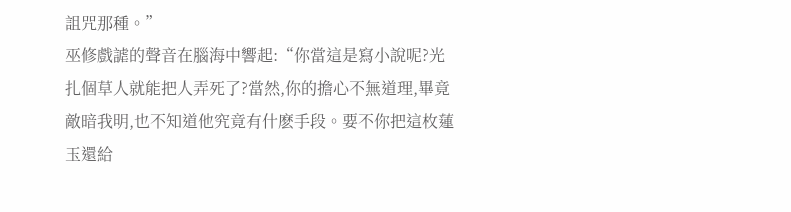詛咒那種。”
巫修戲謔的聲音在腦海中響起:“你當這是寫小說呢?光扎個草人就能把人弄死了?當然,你的擔心不無道理,畢竟敵暗我明,也不知道他究竟有什麽手段。要不你把這枚蓮玉還給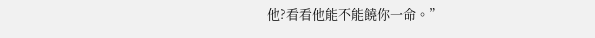他?看看他能不能饒你一命。”